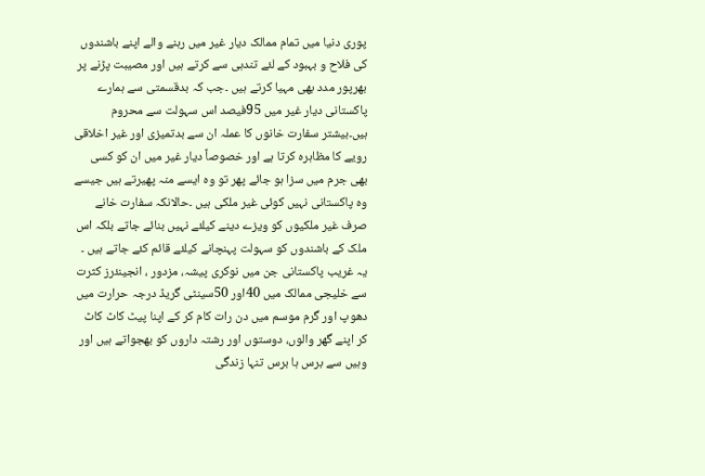پوری دنیا میں تمام ممالک دیار غیر میں رہنے والے اپنے باشندوں کی فلاح و بہبود کے لئے تندہی سے کرتے ہیں اور مصیبت پڑنے پر بھرپور مدد بھی مہیا کرتے ہیں ۔جب کہ بدقسمتی سے ہمارے پاکستانی دیار غیر میں 95فیصد اس سہولت سے محروم ہیں۔بیشتر سفارت خانوں کا عملہ ان سے بدتمیزی اور غیر اخلاقی رویے کا مظاہرہ کرتا ہے اور خصوصاً دیار غیر میں ان کو کسی بھی جرم میں سزا ہو جائے پھر تو وہ ایسے منہ پھیرتے ہیں جیسے وہ پاکستانی نہیں کوئی غیر ملکی ہیں ۔حالانکہ سفارت خانے صرف غیر ملکیوں کو ویزے دینے کیلئے نہیں بنائے جاتے بلکہ اس ملک کے باشندوں کو سہولت پہنچانے کیلئے قائم کئے جاتے ہیں ۔ یہ غریب پاکستانی جن میں نوکری پیشہ، مزدور ، انجینئرز کثرت سے خلیجی ممالک میں 40اور 50سینٹی گریڈ درجہ حرارت میں دھوپ اور گرم موسم میں دن رات کام کر کے اپنا پیٹ کاٹ کاٹ کر اپنے گھر والوں، دوستوں اور رشتہ داروں کو بھجواتے ہیں اور وہیں سے برس ہا برس تنہا زندگی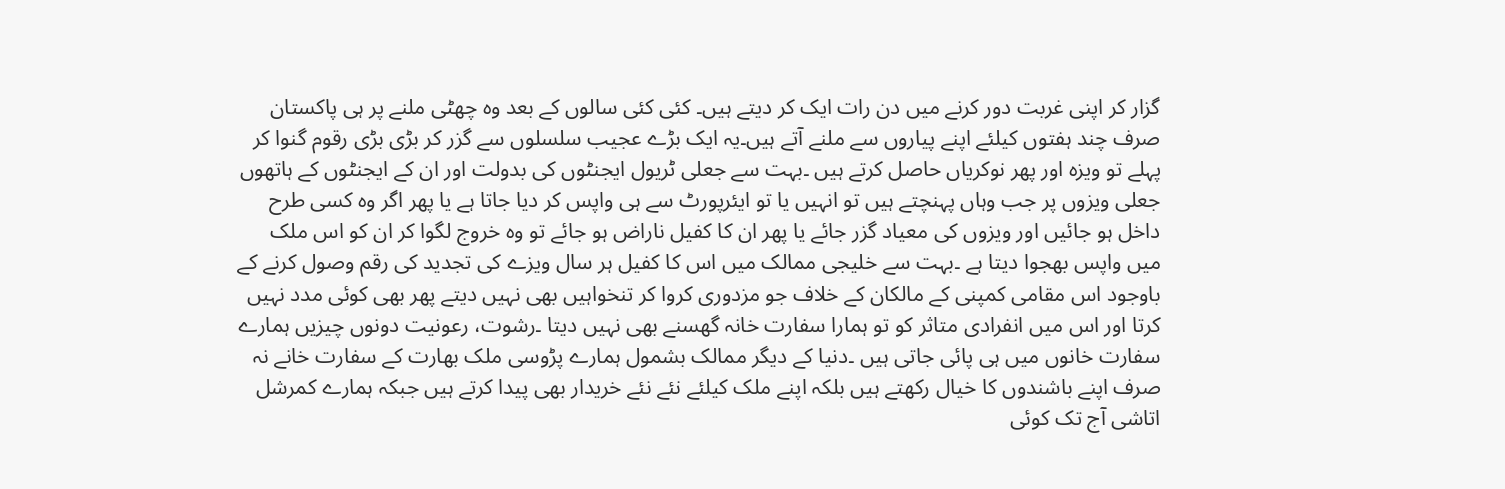گزار کر اپنی غربت دور کرنے میں دن رات ایک کر دیتے ہیں۔ کئی کئی سالوں کے بعد وہ چھٹی ملنے پر ہی پاکستان صرف چند ہفتوں کیلئے اپنے پیاروں سے ملنے آتے ہیں۔یہ ایک بڑے عجیب سلسلوں سے گزر کر بڑی بڑی رقوم گنوا کر پہلے تو ویزہ اور پھر نوکریاں حاصل کرتے ہیں ۔بہت سے جعلی ٹریول ایجنٹوں کی بدولت اور ان کے ایجنٹوں کے ہاتھوں جعلی ویزوں پر جب وہاں پہنچتے ہیں تو انہیں یا تو ایئرپورٹ سے ہی واپس کر دیا جاتا ہے یا پھر اگر وہ کسی طرح داخل ہو جائیں اور ویزوں کی معیاد گزر جائے یا پھر ان کا کفیل ناراض ہو جائے تو وہ خروج لگوا کر ان کو اس ملک میں واپس بھجوا دیتا ہے ۔بہت سے خلیجی ممالک میں اس کا کفیل ہر سال ویزے کی تجدید کی رقم وصول کرنے کے باوجود اس مقامی کمپنی کے مالکان کے خلاف جو مزدوری کروا کر تنخواہیں بھی نہیں دیتے پھر بھی کوئی مدد نہیں کرتا اور اس میں انفرادی متاثر کو تو ہمارا سفارت خانہ گھسنے بھی نہیں دیتا ۔رشوت، رعونیت دونوں چیزیں ہمارے سفارت خانوں میں ہی پائی جاتی ہیں ۔دنیا کے دیگر ممالک بشمول ہمارے پڑوسی ملک بھارت کے سفارت خانے نہ صرف اپنے باشندوں کا خیال رکھتے ہیں بلکہ اپنے ملک کیلئے نئے نئے خریدار بھی پیدا کرتے ہیں جبکہ ہمارے کمرشل اتاشی آج تک کوئی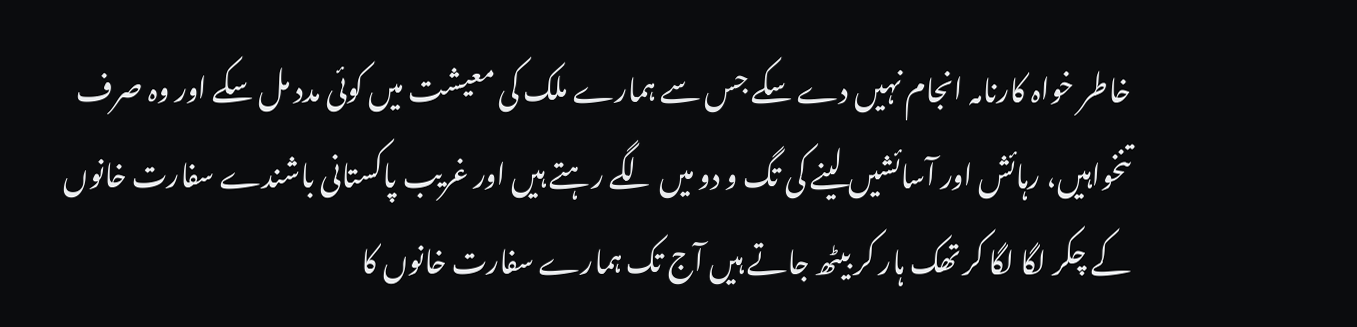خاطر خواہ کارنامہ انجام نہیں دے سکے جس سے ہمارے ملک کی معیشت میں کوئی مدد مل سکے اور وہ صرف تنخواہیں، رہائش اور آسائشیں لینے کی تگ و دو میں لگے رہتے ہیں اور غریب پاکستانی باشندے سفارت خانوں کے چکر لگا لگا کر تھک ہار کر بیٹھ جاتے ہیں آج تک ہمارے سفارت خانوں کا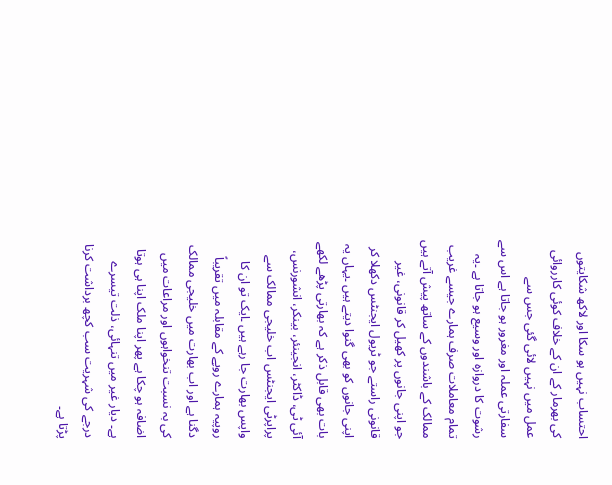احتساب نہیں ہو سکا اور لاکھ شکایتوں کی بھرمار کے ان کے خلاف کوئی کارروائی عمل میں نہیں لائی گئی جس سے سفارتی عملہ اور مغرور ہو جاتا ہے اس سے رشوت کا دروازہ اور وسیع ہو جاتا ہے ۔یہ تمام معاملات صرف ہمارے جیسے غریب ممالک کے باشندوں کے ساتھ پیش آتے ہیں جو اپنی جانوں پر کھیل کر قانونی، غیر قانونی راستے جو ٹریول ایجنٹس دکھلا کر اپنی جانوں کو بھی گنوا دیتے ہیں ۔یہاں یہ بات بھی قابل ذکر ہے کہ بھارتی پڑھے لکھے آئی ٹی، ڈاکٹر، انجینئر، بینکر، انشورنس، پراپرٹی ایجنٹس اب خلیجی ممالک سے واپس بھارت جا رہے ہیں ۔ایک تو ان کا روپیہ ہمارے روپے کے مقابلہ میں تقریباً دگنا ہے اور اب بھارت میں خلیجی ممالک کی بہ نسبت تنخواہوں اور مراعات میں اضافہ ہو چکا ہے پھر اپنا ملک اپنا ہی ہوتا ہے۔ دیار غیر میں تنہائی، ذلت تیسرے درجے کی شہریت سب کچھ برداشت کرنا پڑتا ہے۔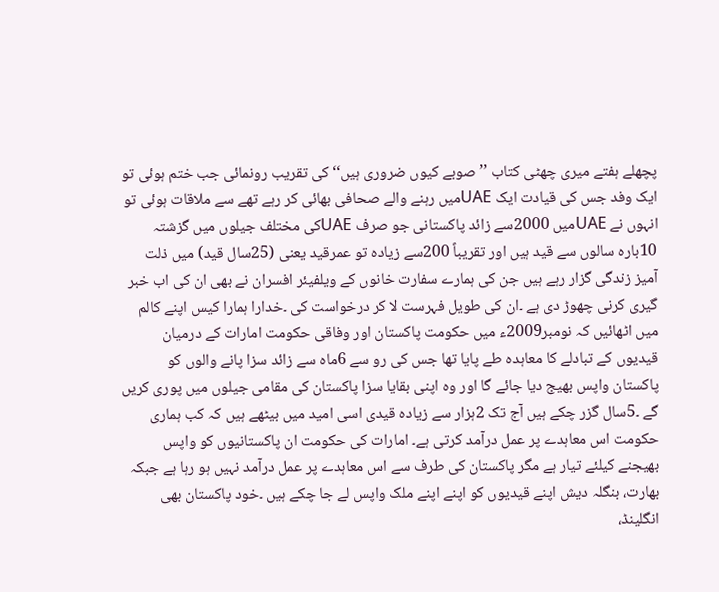پچھلے ہفتے میری چھٹی کتاب ’’صوبے کیوں ضروری ہیں‘‘ کی تقریب رونمائی جب ختم ہوئی تو ایک وفد جس کی قیادت ایک UAEمیں رہنے والے صحافی بھائی کر رہے تھے سے ملاقات ہوئی تو انہوں نے UAEمیں 2000سے زائد پاکستانی جو صرف UAEکی مختلف جیلوں میں گزشتہ 10بارہ سالوں سے قید ہیں اور تقریباً 200سے زیادہ تو عمرقید یعنی (25سال قید) میں ذلت آمیز زندگی گزار رہے ہیں جن کی ہمارے سفارت خانوں کے ویلفیئر افسران نے بھی ان کی اب خبر گیری کرنی چھوڑ دی ہے ۔ان کی طویل فہرست لا کر درخواست کی ۔خدارا ہمارا کیس اپنے کالم میں اٹھائیں کہ نومبر2009ء میں حکومت پاکستان اور وفاقی حکومت امارات کے درمیان قیدیوں کے تبادلے کا معاہدہ طے پایا تھا جس کی رو سے 6ماہ سے زائد سزا پانے والوں کو پاکستان واپس بھیج دیا جائے گا اور وہ اپنی بقایا سزا پاکستان کی مقامی جیلوں میں پوری کریں گے ۔5سال گزر چکے ہیں آج تک 2ہزار سے زیادہ قیدی اسی امید میں بیٹھے ہیں کہ کب ہماری حکومت اس معاہدے پر عمل درآمد کرتی ہے۔ امارات کی حکومت ان پاکستانیوں کو واپس بھیجنے کیلئے تیار ہے مگر پاکستان کی طرف سے اس معاہدے پر عمل درآمد نہیں ہو رہا ہے جبکہ بھارت، بنگلہ دیش اپنے قیدیوں کو اپنے اپنے ملک واپس لے جا چکے ہیں ۔خود پاکستان بھی انگلینڈ،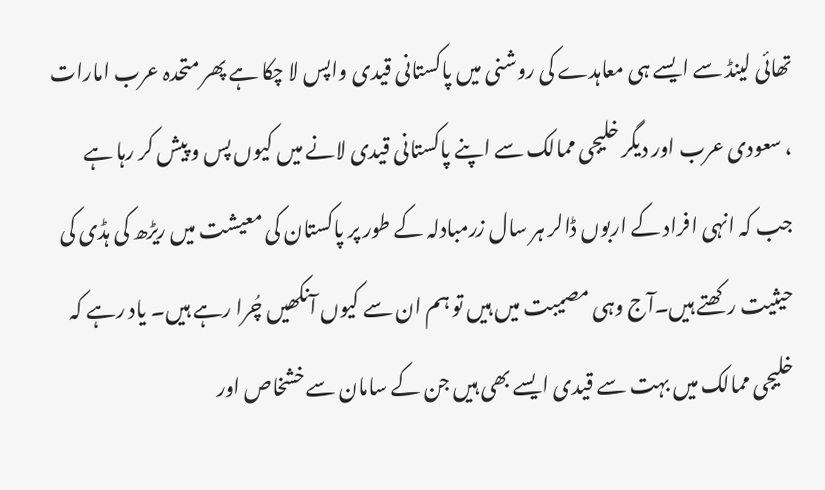تھائی لینڈ سے ایسے ہی معاہدے کی روشنی میں پاکستانی قیدی واپس لا چکا ہے پھر متحدہ عرب امارات ، سعودی عرب اور دیگر خلیجی ممالک سے اپنے پاکستانی قیدی لانے میں کیوں پس و پیش کر رہا ہے جب کہ انہی افراد کے اربوں ڈالر ہر سال زرمبادلہ کے طور پر پاکستان کی معیشت میں ریڑھ کی ہڈی کی حیثیت رکھتے ہیں۔آج وہی مصیبت میں ہیں تو ہم ان سے کیوں آنکھیں چُرا رہے ہیں۔ یاد رہے کہ خلیجی ممالک میں بہت سے قیدی ایسے بھی ہیں جن کے سامان سے خشخاص اور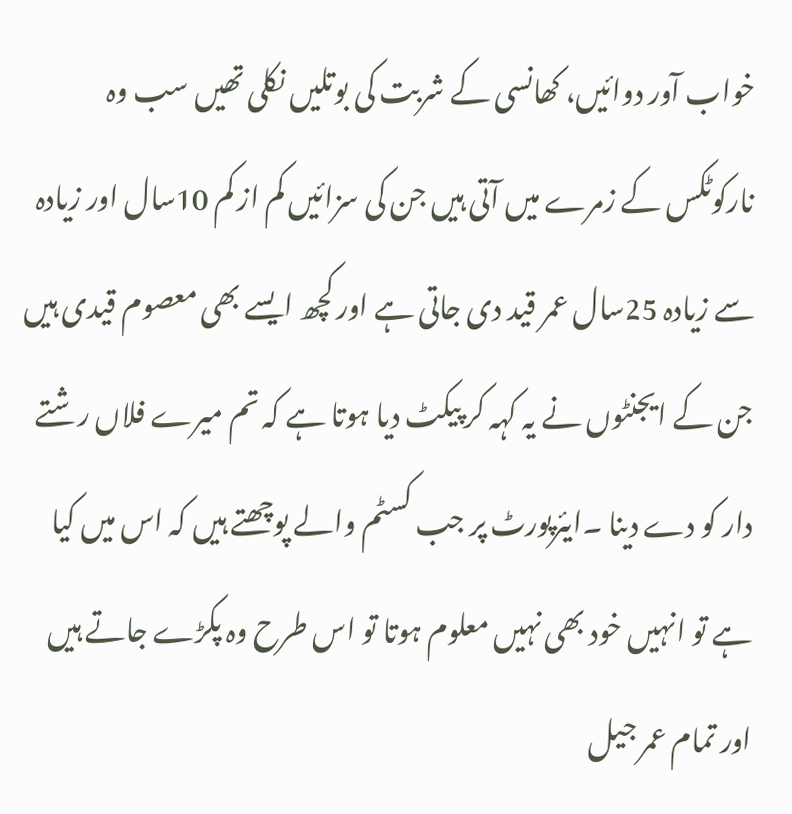خواب آور دوائیں، کھانسی کے شربت کی بوتلیں نکلی تھیں سب وہ نارکوٹکس کے زمرے میں آتی ہیں جن کی سزائیں کم از کم 10سال اور زیادہ سے زیادہ 25سال عمر قید دی جاتی ہے اور کچھ ایسے بھی معصوم قیدی ہیں جن کے ایجنٹوں نے یہ کہہ کر پیکٹ دیا ہوتا ہے کہ تم میرے فلاں رشتے دار کو دے دینا ۔ایئرپورٹ پر جب کسٹم والے پوچھتے ہیں کہ اس میں کیا ہے تو انہیں خود بھی نہیں معلوم ہوتا تو اس طرح وہ پکڑے جاتے ہیں اور تمام عمر جیل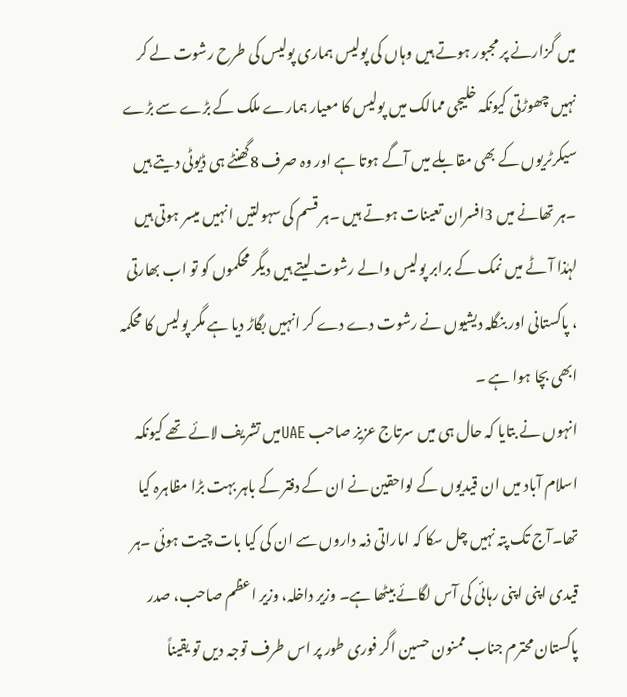میں گزارنے پر مجبور ہوتے ہیں وہاں کی پولیس ہماری پولیس کی طرح رشوت لے کر نہیں چھوڑتی کیونکہ خلیجی ممالک میں پولیس کا معیار ہمارے ملک کے بڑے سے بڑے سیکرٹریوں کے بھی مقابلے میں آگے ہوتا ہے اور وہ صرف 8گھنٹے ہی ڈیوٹی دیتے ہیں ۔ہر تھانے میں 3افسران تعینات ہوتے ہیں ۔ہر قسم کی سہولتیں انہیں میسر ہوتی ہیں لہٰذا آٹے میں نمک کے برابر پولیس والے رشوت لیتے ہیں دیگر محکموں کو تو اب بھارتی ، پاکستانی اور بنگلہ دیشیوں نے رشوت دے دے کر انہیں بگاڑ دیا ہے مگر پولیس کا محکمہ ابھی بچا ہوا ہے ۔
انہوں نے بتایا کہ حال ہی میں سرتاج عزیز صاحب UAEمیں تشریف لائے تھے کیونکہ اسلام آباد میں ان قیدیوں کے لواحقین نے ان کے دفتر کے باہر بہت بڑا مظاہرہ کیا تھا۔آج تک پتہ نہیں چل سکا کہ اماراتی ذمہ داروں سے ان کی کیا بات چیت ہوئی ۔ہر قیدی اپنی اپنی رہائی کی آس لگائے بیٹھا ہے۔ وزیر داخلہ، وزیر اعظم صاحب، صدر پاکستان محترم جناب ممنون حسین اگر فوری طور پر اس طرف توجہ دیں تو یقیناً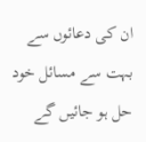ان کی دعائوں سے بہت سے مسائل خود حل ہو جائیں گے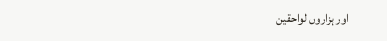اور ہزاروں لواحقین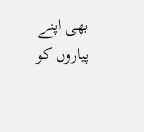بھی اپنے پیاروں کو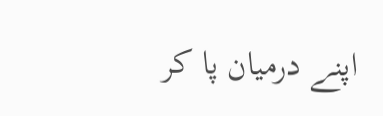اپنے درمیان پا کر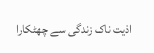اذیت ناک زندگی سے چھٹکارا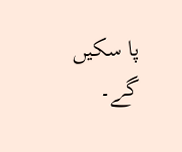پا سکیں گے۔